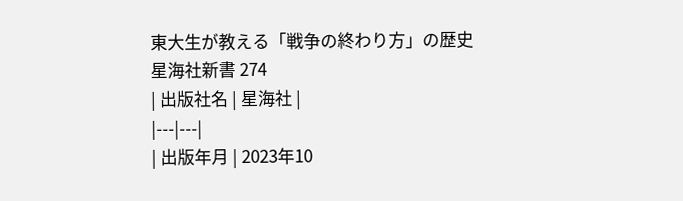東大生が教える「戦争の終わり方」の歴史
星海社新書 274
| 出版社名 | 星海社 |
|---|---|
| 出版年月 | 2023年10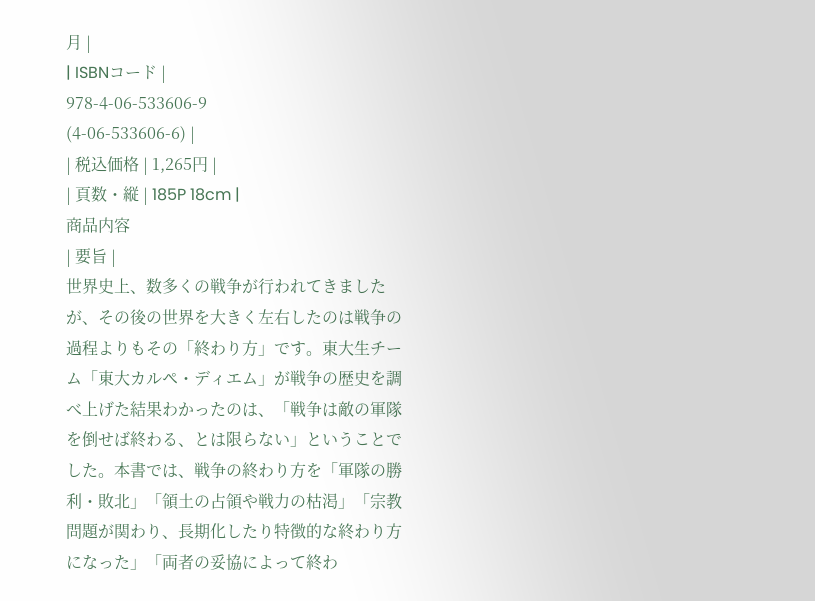月 |
| ISBNコード |
978-4-06-533606-9
(4-06-533606-6) |
| 税込価格 | 1,265円 |
| 頁数・縦 | 185P 18cm |
商品内容
| 要旨 |
世界史上、数多くの戦争が行われてきましたが、その後の世界を大きく左右したのは戦争の過程よりもその「終わり方」です。東大生チーム「東大カルペ・ディエム」が戦争の歴史を調べ上げた結果わかったのは、「戦争は敵の軍隊を倒せば終わる、とは限らない」ということでした。本書では、戦争の終わり方を「軍隊の勝利・敗北」「領土の占領や戦力の枯渇」「宗教問題が関わり、長期化したり特徴的な終わり方になった」「両者の妥協によって終わ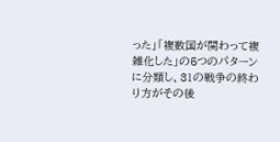った」「複数国が関わって複雑化した」の5つのパターンに分類し、31の戦争の終わり方がその後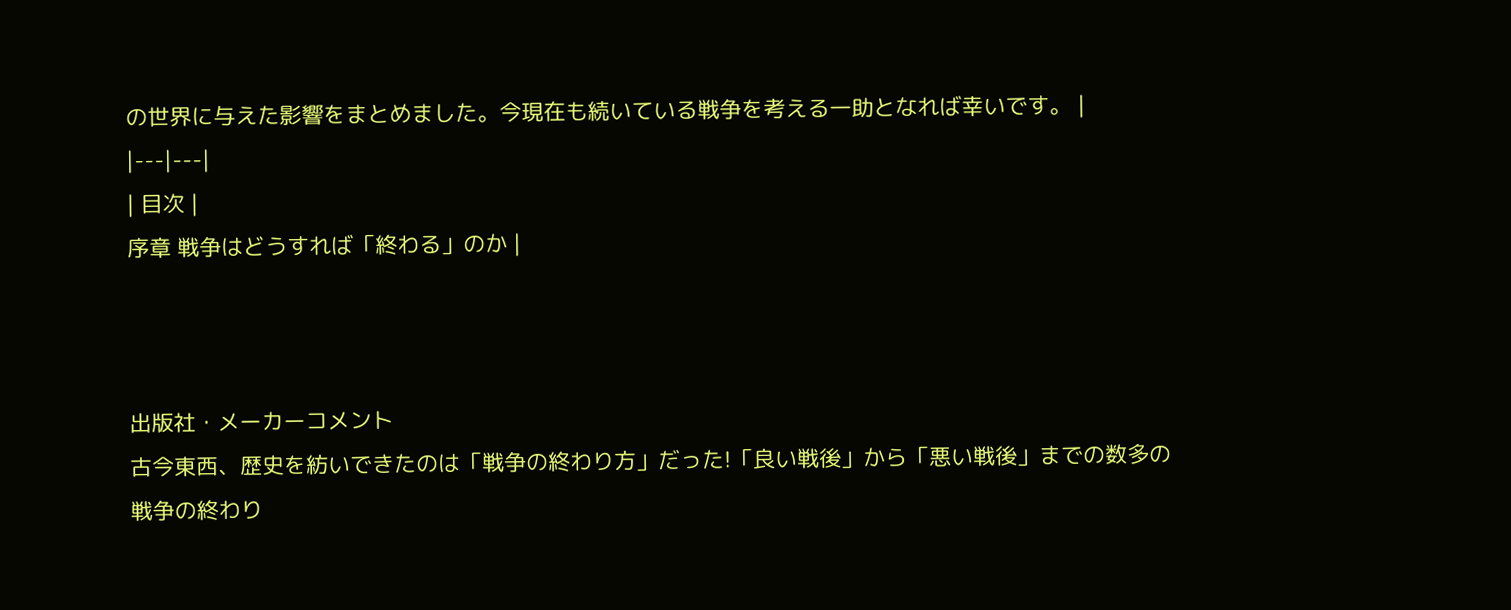の世界に与えた影響をまとめました。今現在も続いている戦争を考える一助となれば幸いです。 |
|---|---|
| 目次 |
序章 戦争はどうすれば「終わる」のか |



出版社・メーカーコメント
古今東西、歴史を紡いできたのは「戦争の終わり方」だった!「良い戦後」から「悪い戦後」までの数多の戦争の終わり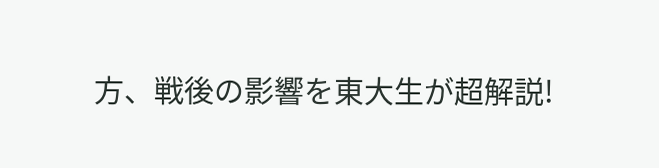方、戦後の影響を東大生が超解説!